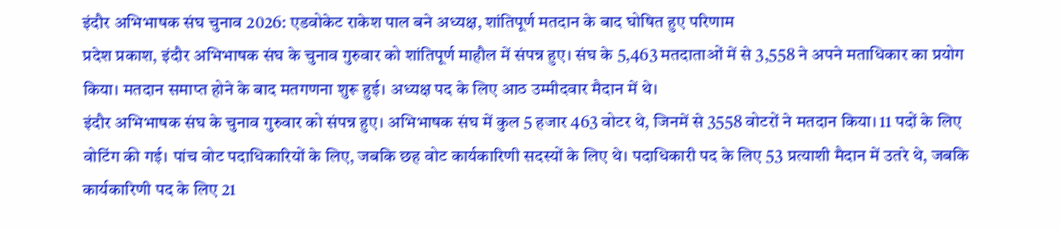इंदौर अभिभाषक संघ चुनाव 2026: एडवोकेट राकेश पाल बने अध्यक्ष, शांतिपूर्ण मतदान के बाद घोषित हुए परिणाम
प्रदेश प्रकाश, इंदौर अभिभाषक संघ के चुनाव गुरुवार को शांतिपूर्ण माहौल में संपन्न हुए। संघ के 5,463 मतदाताओं में से 3,558 ने अपने मताधिकार का प्रयोग किया। मतदान समाप्त होने के बाद मतगणना शुरू हुई। अध्यक्ष पद के लिए आठ उम्मीदवार मैदान में थे।
इंदौर अभिभाषक संघ के चुनाव गुरुवार को संपन्न हुए। अभिभाषक संघ में कुल 5 हजार 463 वोटर थे, जिनमें से 3558 वोटरों ने मतदान किया। 11 पदों के लिए वोटिंग की गई। पांच वोट पदाधिकारियों के लिए, जबकि छह वोट कार्यकारिणी सदस्यों के लिए थे। पदाधिकारी पद के लिए 53 प्रत्याशी मैदान में उतरे थे, जबकि कार्यकारिणी पद के लिए 21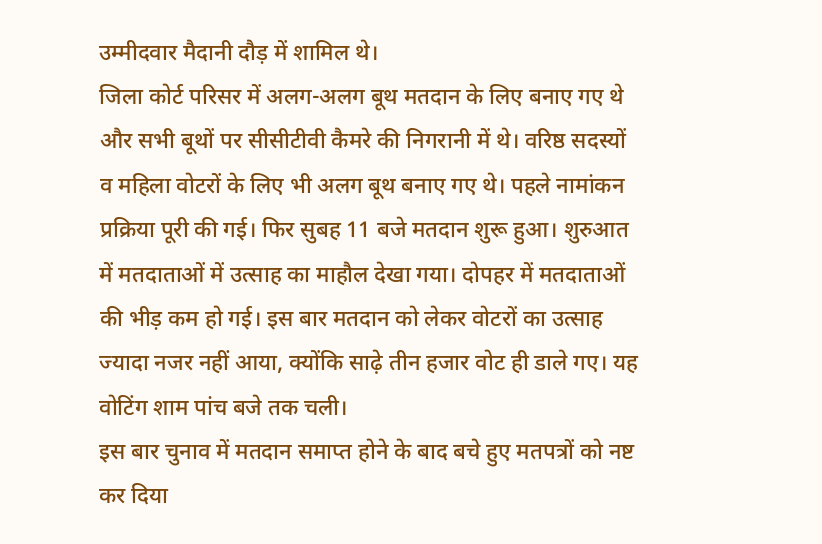उम्मीदवार मैदानी दौड़ में शामिल थे।
जिला कोर्ट परिसर में अलग-अलग बूथ मतदान के लिए बनाए गए थे और सभी बूथों पर सीसीटीवी कैमरे की निगरानी में थे। वरिष्ठ सदस्यों व महिला वोटरों के लिए भी अलग बूथ बनाए गए थे। पहले नामांकन प्रक्रिया पूरी की गई। फिर सुबह 11 बजे मतदान शुरू हुआ। शुरुआत में मतदाताओं में उत्साह का माहौल देखा गया। दोपहर में मतदाताओं की भीड़ कम हो गई। इस बार मतदान को लेकर वोटरों का उत्साह ज्यादा नजर नहीं आया, क्योंकि साढ़े तीन हजार वोट ही डाले गए। यह वोटिंग शाम पांच बजे तक चली।
इस बार चुनाव में मतदान समाप्त होने के बाद बचे हुए मतपत्रों को नष्ट कर दिया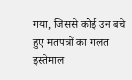गया, जिससे कोई उन बचे हुए मतपत्रों का गलत इस्तेमाल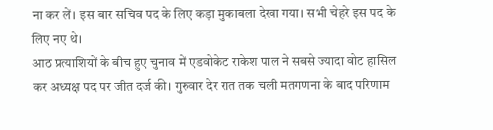ना कर लें। इस बार सचिव पद के लिए कड़ा मुकाबला देखा गया। सभी चेहरे इस पद के लिए नए थे।
आठ प्रत्याशियों के बीच हुए चुनाव में एडवोकेट राकेश पाल ने सबसे ज्यादा वोट हासिल कर अध्यक्ष पद पर जीत दर्ज की। गुरुवार देर रात तक चली मतगणना के बाद परिणाम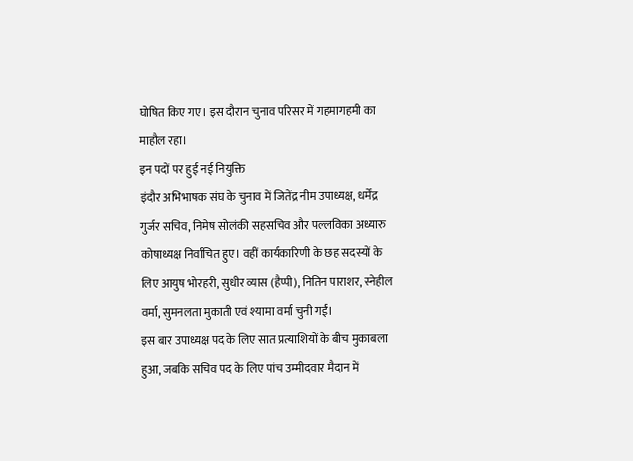घोषित किए गए। इस दौरान चुनाव परिसर में गहमागहमी का माहौल रहा।
इन पदों पर हुई नई नियुक्ति
इंदौर अभिभाषक संघ के चुनाव में जितेंद्र नीम उपाध्यक्ष, धर्मेंद्र गुर्जर सचिव, निमेष सोलंकी सहसचिव और पल्लविका अध्यारु कोषाध्यक्ष निर्वाचित हुए। वहीं कार्यकारिणी के छह सदस्यों के लिए आयुष भोरहरी, सुधीर व्यास (हैप्पी), नितिन पाराशर, स्नेहील वर्मा, सुमनलता मुकाती एवं श्यामा वर्मा चुनी गईं।
इस बार उपाध्यक्ष पद के लिए सात प्रत्याशियों के बीच मुकाबला हुआ, जबकि सचिव पद के लिए पांच उम्मीदवार मैदान में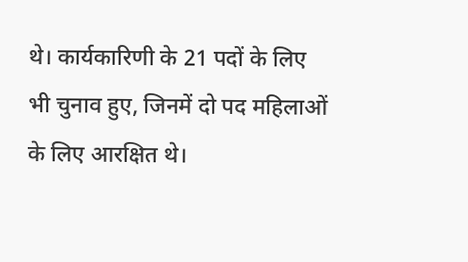थे। कार्यकारिणी के 21 पदों के लिए भी चुनाव हुए, जिनमें दो पद महिलाओं के लिए आरक्षित थे।